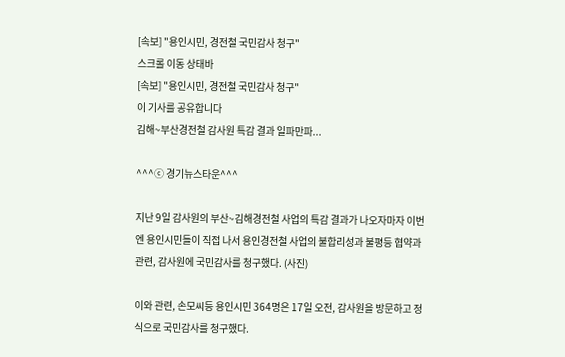[속보] "용인시민, 경전철 국민감사 청구"
스크롤 이동 상태바
[속보] "용인시민, 경전철 국민감사 청구"
이 기사를 공유합니다
김해~부산경전철 감사원 특감 결과 일파만파...

^^^ⓒ 경기뉴스타운^^^

지난 9일 감사원의 부산~김해경전철 사업의 특감 결과가 나오자마자 이번엔 용인시민들이 직접 나서 용인경전철 사업의 불합리성과 불평등 협약과 관련, 감사원에 국민감사를 청구했다. (사진)

이와 관련, 손모씨등 용인시민 364명은 17일 오전, 감사원을 방문하고 정식으로 국민감사를 청구했다.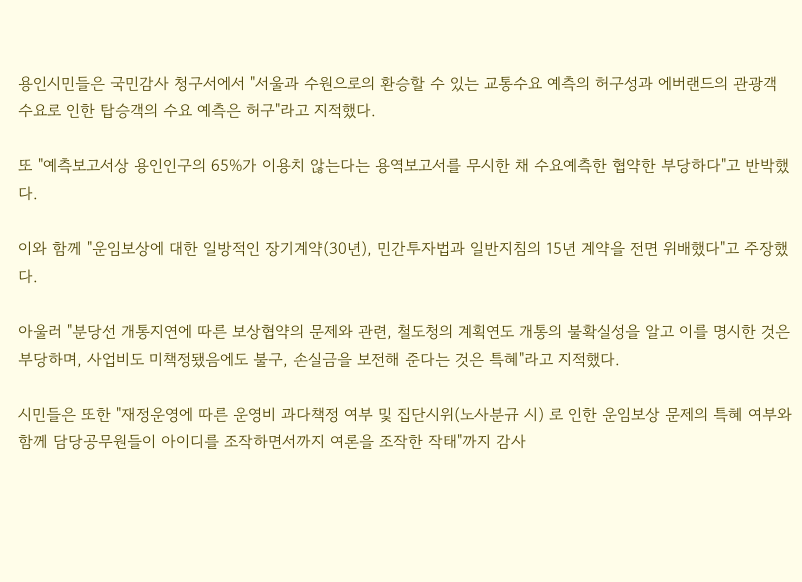용인시민들은 국민감사 청구서에서 "서울과 수원으로의 환승할 수 있는 교통수요 예측의 허구성과 에버랜드의 관광객 수요로 인한 탑승객의 수요 예측은 허구"라고 지적했다.

또 "예측보고서상 용인인구의 65%가 이용치 않는다는 용역보고서를 무시한 채 수요예측한 협약한 부당하다"고 반박했다.

이와 함께 "운임보상에 대한 일방적인 장기계약(30년), 민간투자법과 일반지침의 15년 계약을 전면 위배했다"고 주장했다.

아울러 "분당선 개통지연에 따른 보상협약의 문제와 관련, 철도청의 계획연도 개통의 불확실성을 알고 이를 명시한 것은 부당하며, 사업비도 미책정됐음에도 불구, 손실금을 보전해 준다는 것은 특혜"라고 지적했다.

시민들은 또한 "재정운영에 따른 운영비 과다책정 여부 및 집단시위(노사분규 시) 로 인한 운임보상 문제의 특혜 여부와 함께 담당공무원들이 아이디를 조작하면서까지 여론을 조작한 작태"까지 감사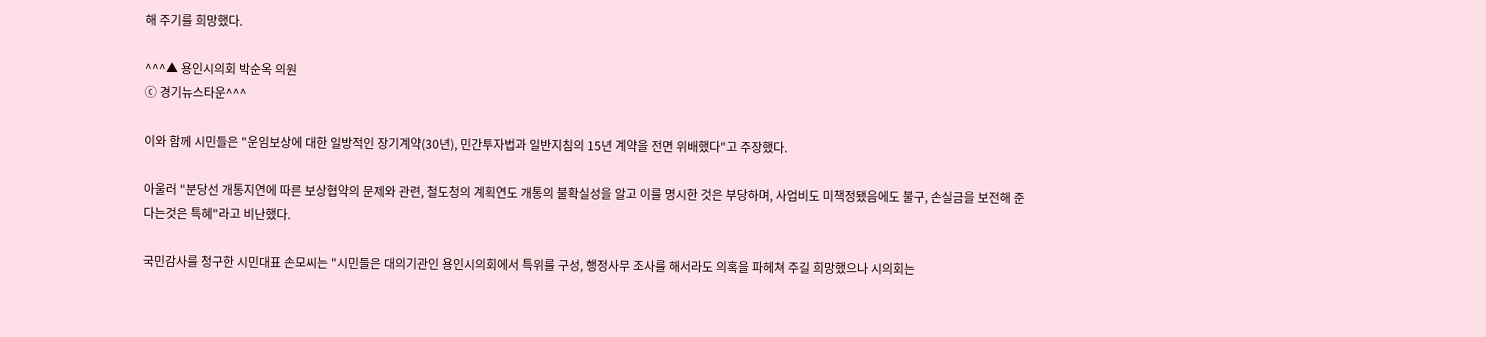해 주기를 희망했다.

^^^▲ 용인시의회 박순옥 의원
ⓒ 경기뉴스타운^^^

이와 함께 시민들은 "운임보상에 대한 일방적인 장기계약(30년), 민간투자법과 일반지침의 15년 계약을 전면 위배했다"고 주장했다.

아울러 "분당선 개통지연에 따른 보상협약의 문제와 관련, 철도청의 계획연도 개통의 불확실성을 알고 이를 명시한 것은 부당하며, 사업비도 미책정됐음에도 불구, 손실금을 보전해 준다는것은 특혜"라고 비난했다.

국민감사를 청구한 시민대표 손모씨는 "시민들은 대의기관인 용인시의회에서 특위를 구성, 행정사무 조사를 해서라도 의혹을 파헤쳐 주길 희망했으나 시의회는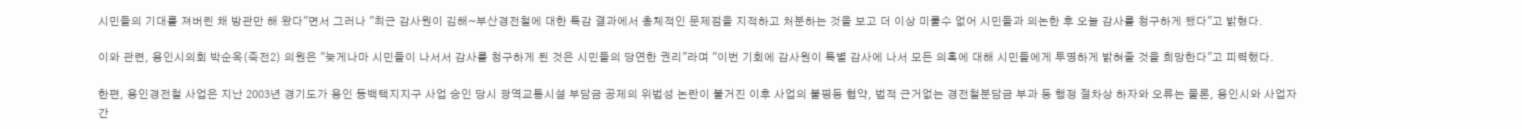시민들의 기대를 져버린 채 방관만 해 왔다"면서 그러나 "최근 감사원이 김해~부산경전철에 대한 특감 결과에서 총체적인 문제점을 지적하고 처분하는 것을 보고 더 이상 미룰수 없어 시민들과 의논한 후 오늘 감사를 청구하게 됐다"고 밝혔다.

이와 관련, 용인시의회 박순옥(죽전2) 의원은 "늦게나마 시민들이 나서서 감사를 청구하게 된 것은 시민들의 당연한 권리"라며 "이번 기회에 감사원이 특별 감사에 나서 모든 의혹에 대해 시민들에게 투명하게 밝혀줄 것을 희망한다"고 피력했다.

한편, 용인경전철 사업은 지난 2003년 경기도가 용인 동백택지지구 사업 승인 당시 광역교통시설 부담금 공제의 위법성 논란이 불거진 이후 사업의 불평등 협약, 법적 근거없는 경전철분담금 부과 등 행정 절차상 하자와 오류는 물론, 용인시와 사업자간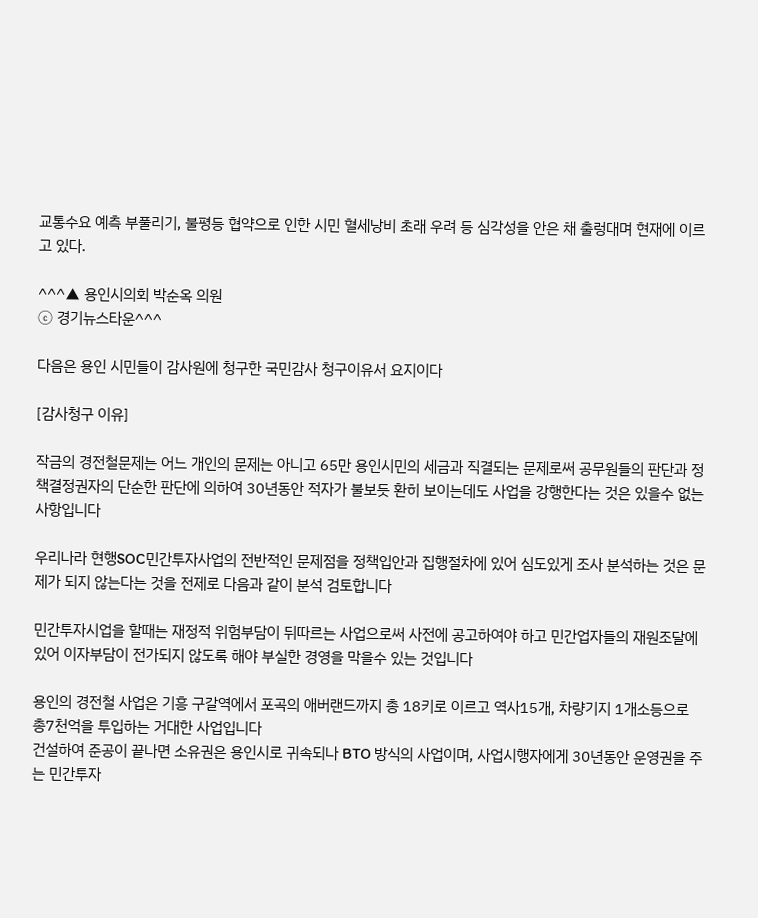교통수요 예측 부풀리기, 불평등 협약으로 인한 시민 혈세낭비 초래 우려 등 심각성을 안은 채 출렁대며 현재에 이르고 있다.

^^^▲ 용인시의회 박순옥 의원
ⓒ 경기뉴스타운^^^

다음은 용인 시민들이 감사원에 청구한 국민감사 청구이유서 요지이다

[감사청구 이유]

작금의 경전철문제는 어느 개인의 문제는 아니고 65만 용인시민의 세금과 직결되는 문제로써 공무원들의 판단과 정책결정권자의 단순한 판단에 의하여 30년동안 적자가 불보듯 환히 보이는데도 사업을 강행한다는 것은 있을수 없는 사항입니다

우리나라 현행SOC민간투자사업의 전반적인 문제점을 정책입안과 집행절차에 있어 심도있게 조사 분석하는 것은 문제가 되지 않는다는 것을 전제로 다음과 같이 분석 검토합니다

민간투자시업을 할때는 재정적 위험부담이 뒤따르는 사업으로써 사전에 공고하여야 하고 민간업자들의 재원조달에 있어 이자부담이 전가되지 않도록 해야 부실한 경영을 막을수 있는 것입니다

용인의 경전철 사업은 기흥 구갈역에서 포곡의 애버랜드까지 총 18키로 이르고 역사15개, 차량기지 1개소등으로 총7천억을 투입하는 거대한 사업입니다
건설하여 준공이 끝나면 소유권은 용인시로 귀속되나 BTO 방식의 사업이며, 사업시행자에게 30년동안 운영권을 주는 민간투자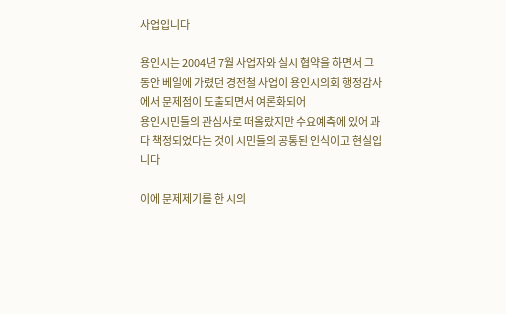사업입니다

용인시는 2004년 7월 사업자와 실시 협약을 하면서 그동안 베일에 가렸던 경전철 사업이 용인시의회 행정감사에서 문제점이 도출되면서 여론화되어
용인시민들의 관심사로 떠올랐지만 수요예측에 있어 과다 책정되었다는 것이 시민들의 공통된 인식이고 현실입니다

이에 문제제기를 한 시의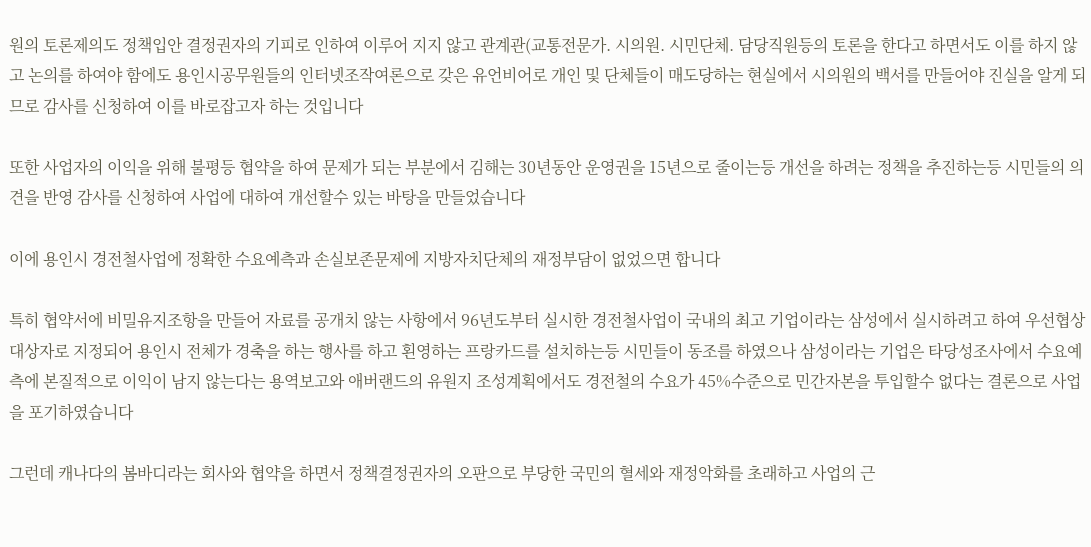원의 토론제의도 정책입안 결정권자의 기피로 인하여 이루어 지지 않고 관계관(교통전문가. 시의원. 시민단체. 담당직원등의 토론을 한다고 하면서도 이를 하지 않고 논의를 하여야 함에도 용인시공무원들의 인터넷조작여론으로 갖은 유언비어로 개인 및 단체들이 매도당하는 현실에서 시의원의 백서를 만들어야 진실을 알게 되므로 감사를 신청하여 이를 바로잡고자 하는 것입니다

또한 사업자의 이익을 위해 불평등 협약을 하여 문제가 되는 부분에서 김해는 30년동안 운영권을 15년으로 줄이는등 개선을 하려는 정책을 추진하는등 시민들의 의견을 반영 감사를 신청하여 사업에 대하여 개선할수 있는 바탕을 만들었습니다

이에 용인시 경전철사업에 정확한 수요예측과 손실보존문제에 지방자치단체의 재정부담이 없었으면 합니다

특히 협약서에 비밀유지조항을 만들어 자료를 공개치 않는 사항에서 96년도부터 실시한 경전철사업이 국내의 최고 기업이라는 삼성에서 실시하려고 하여 우선협상대상자로 지정되어 용인시 전체가 경축을 하는 행사를 하고 횐영하는 프랑카드를 설치하는등 시민들이 동조를 하였으나 삼성이라는 기업은 타당성조사에서 수요예측에 본질적으로 이익이 남지 않는다는 용역보고와 애버랜드의 유원지 조성계획에서도 경전철의 수요가 45%수준으로 민간자본을 투입할수 없다는 결론으로 사업을 포기하였습니다

그런데 캐나다의 봄바디라는 회사와 협약을 하면서 정책결정권자의 오판으로 부당한 국민의 혈세와 재정악화를 초래하고 사업의 근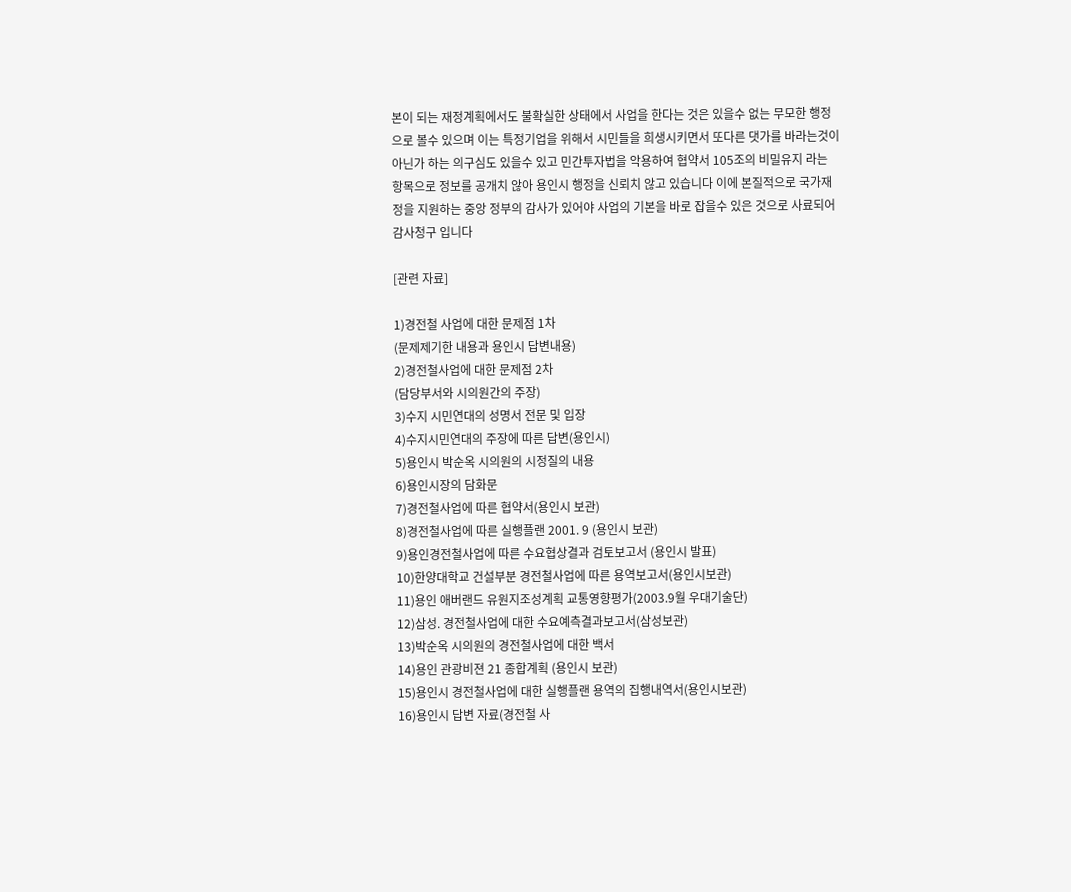본이 되는 재정계획에서도 불확실한 상태에서 사업을 한다는 것은 있을수 없는 무모한 행정으로 볼수 있으며 이는 특정기업을 위해서 시민들을 희생시키면서 또다른 댓가를 바라는것이 아닌가 하는 의구심도 있을수 있고 민간투자법을 악용하여 협약서 105조의 비밀유지 라는 항목으로 정보를 공개치 않아 용인시 행정을 신뢰치 않고 있습니다 이에 본질적으로 국가재정을 지원하는 중앙 정부의 감사가 있어야 사업의 기본을 바로 잡을수 있은 것으로 사료되어 감사청구 입니다

[관련 자료]

1)경전철 사업에 대한 문제점 1차
(문제제기한 내용과 용인시 답변내용)
2)경전철사업에 대한 문제점 2차
(담당부서와 시의원간의 주장)
3)수지 시민연대의 성명서 전문 및 입장
4)수지시민연대의 주장에 따른 답변(용인시)
5)용인시 박순옥 시의원의 시정질의 내용
6)용인시장의 담화문
7)경전철사업에 따른 협약서(용인시 보관)
8)경전철사업에 따른 실행플랜 2001. 9 (용인시 보관)
9)용인경전철사업에 따른 수요협상결과 검토보고서 (용인시 발표)
10)한양대학교 건설부분 경전철사업에 따른 용역보고서(용인시보관)
11)용인 애버랜드 유원지조성계획 교통영향평가(2003.9월 우대기술단)
12)삼성. 경전철사업에 대한 수요예측결과보고서(삼성보관)
13)박순옥 시의원의 경전철사업에 대한 백서
14)용인 관광비젼 21 종합계획 (용인시 보관)
15)용인시 경전철사업에 대한 실행플랜 용역의 집행내역서(용인시보관)
16)용인시 답변 자료(경전철 사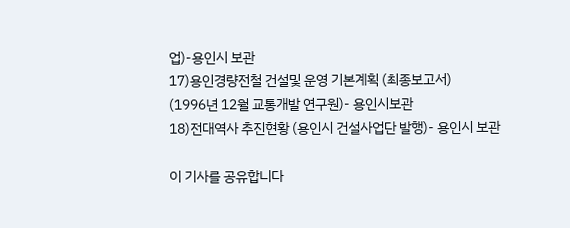업)-용인시 보관
17)용인경량전철 건설및 운영 기본계획 (최종보고서)
(1996년 12월 교통개발 연구원)- 용인시보관
18)전대역사 추진현황 (용인시 건설사업단 발행)- 용인시 보관

이 기사를 공유합니다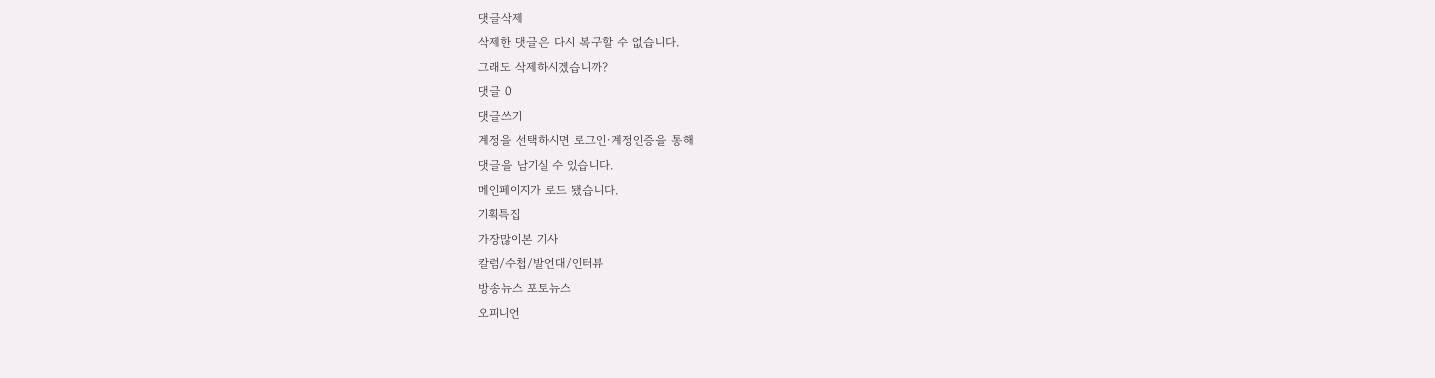댓글삭제
삭제한 댓글은 다시 복구할 수 없습니다.
그래도 삭제하시겠습니까?
댓글 0
댓글쓰기
계정을 선택하시면 로그인·계정인증을 통해
댓글을 남기실 수 있습니다.
메인페이지가 로드 됐습니다.
기획특집
가장많이본 기사
칼럼/수첩/발언대/인터뷰
방송뉴스 포토뉴스
오피니언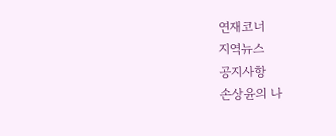연재코너
지역뉴스
공지사항
손상윤의 나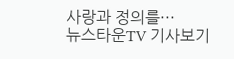사랑과 정의를···
뉴스타운TV 기사보기